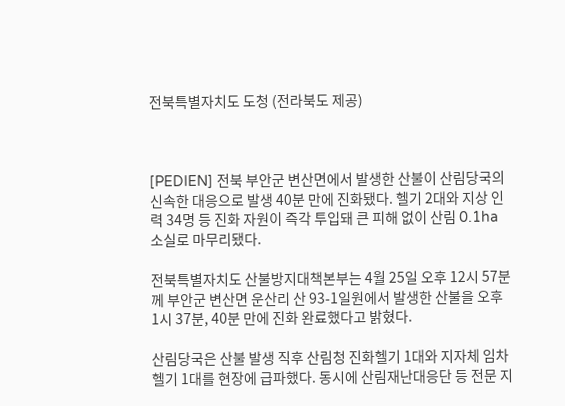전북특별자치도 도청 (전라북도 제공)



[PEDIEN] 전북 부안군 변산면에서 발생한 산불이 산림당국의 신속한 대응으로 발생 40분 만에 진화됐다. 헬기 2대와 지상 인력 34명 등 진화 자원이 즉각 투입돼 큰 피해 없이 산림 0.1ha 소실로 마무리됐다.

전북특별자치도 산불방지대책본부는 4월 25일 오후 12시 57분께 부안군 변산면 운산리 산 93-1일원에서 발생한 산불을 오후 1시 37분, 40분 만에 진화 완료했다고 밝혔다.

산림당국은 산불 발생 직후 산림청 진화헬기 1대와 지자체 임차헬기 1대를 현장에 급파했다. 동시에 산림재난대응단 등 전문 지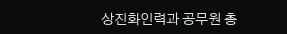상진화인력과 공무원 총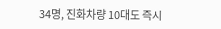34명, 진화차량 10대도 즉시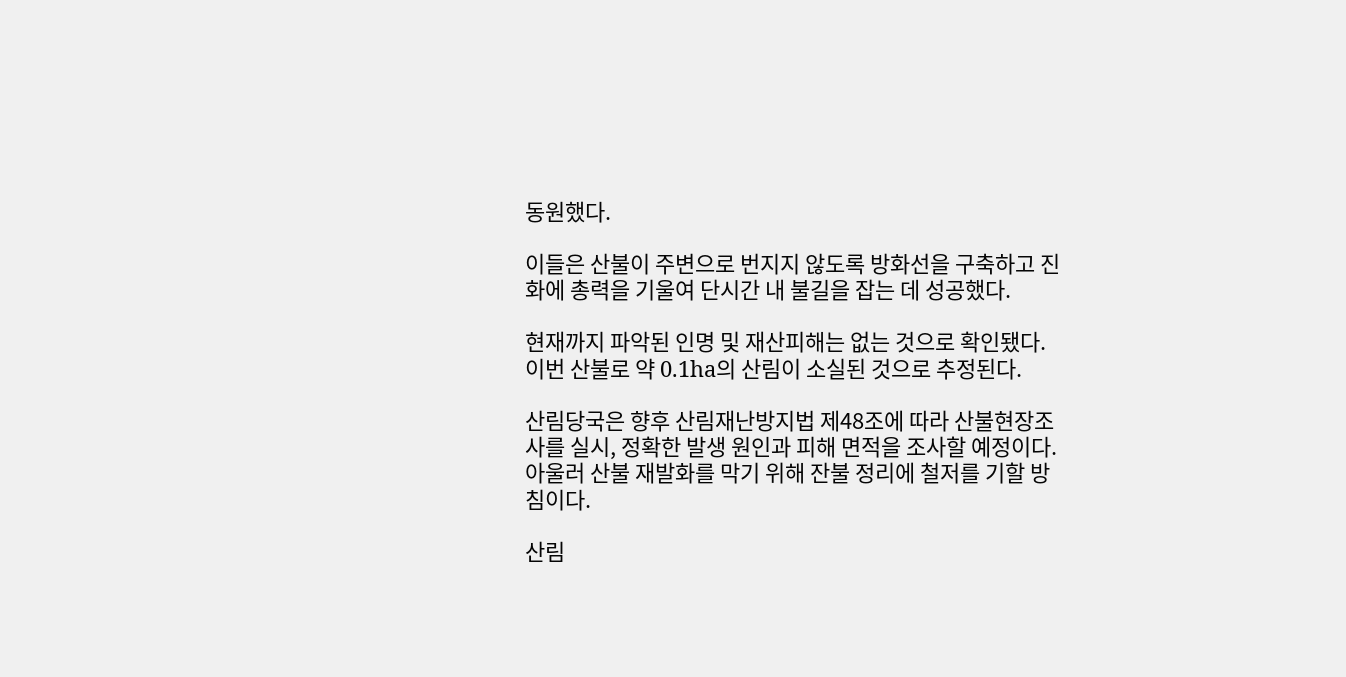동원했다.

이들은 산불이 주변으로 번지지 않도록 방화선을 구축하고 진화에 총력을 기울여 단시간 내 불길을 잡는 데 성공했다.

현재까지 파악된 인명 및 재산피해는 없는 것으로 확인됐다. 이번 산불로 약 0.1ha의 산림이 소실된 것으로 추정된다.

산림당국은 향후 산림재난방지법 제48조에 따라 산불현장조사를 실시, 정확한 발생 원인과 피해 면적을 조사할 예정이다. 아울러 산불 재발화를 막기 위해 잔불 정리에 철저를 기할 방침이다.

산림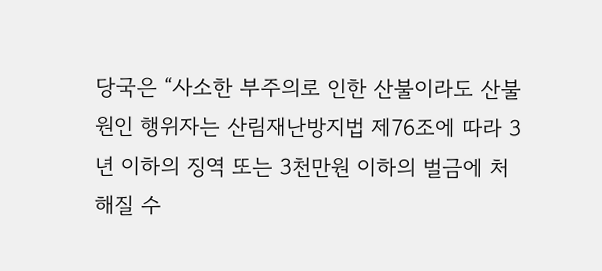당국은 “사소한 부주의로 인한 산불이라도 산불원인 행위자는 산림재난방지법 제76조에 따라 3년 이하의 징역 또는 3천만원 이하의 벌금에 처해질 수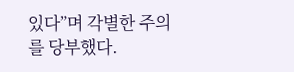있다”며 각별한 주의를 당부했다.